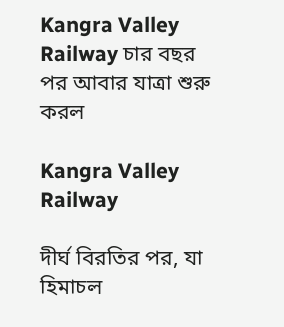Kangra Valley Railway চার বছর পর আবার যাত্রা শুরু করল

Kangra Valley Railway

দীর্ঘ বিরতির পর, যা হিমাচল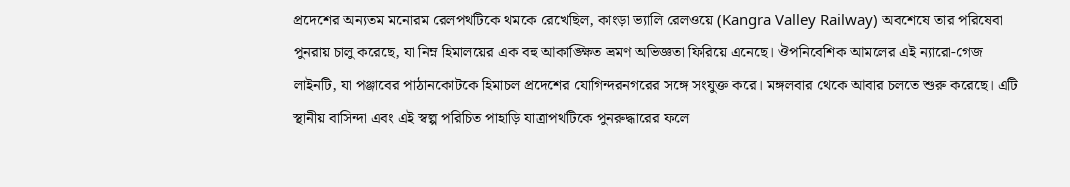প্রদেশের অন্যতম মনোরম রেলপথটিকে থমকে রেখেছিল, কাংড়া ভ্যালি রেলওয়ে (Kangra Valley Railway) অবশেষে তার পরিষেবা পুনরায় চালু করেছে, যা নিম্ন হিমালয়ের এক বহু আকাঙ্ক্ষিত ভ্রমণ অভিজ্ঞতা ফিরিয়ে এনেছে। ঔপনিবেশিক আমলের এই ন্যারো-গেজ লাইনটি, যা পঞ্জাবের পাঠানকোটকে হিমাচল প্রদেশের যোগিন্দরনগরের সঙ্গে সংযুক্ত করে। মঙ্গলবার থেকে আবার চলতে শুরু করেছে। এটি স্থানীয় বাসিন্দা এবং এই স্বল্প পরিচিত পাহাড়ি যাত্রাপথটিকে পুনরুদ্ধারের ফলে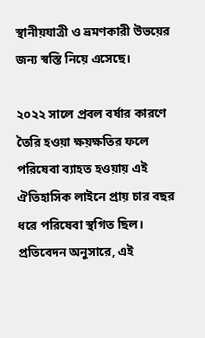স্থানীয়যাত্রী ও ভ্রমণকারী উভয়ের জন্য স্বস্তি নিয়ে এসেছে।

২০২২ সালে প্রবল বর্ষার কারণে তৈরি হওয়া ক্ষয়ক্ষতির ফলে পরিষেবা ব্যাহত হওয়ায় এই ঐতিহাসিক লাইনে প্রায় চার বছর ধরে পরিষেবা স্থগিত ছিল। প্রতিবেদন অনুসারে, এই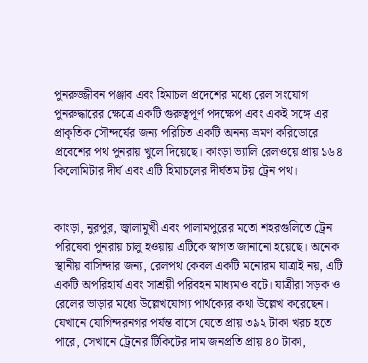পুনরুজ্জীবন পঞ্জাব এবং হিমাচল প্রদেশের মধ্যে রেল সংযোগ পুনরুদ্ধারের ক্ষেত্রে একটি গুরুত্বপূর্ণ পদক্ষেপ এবং একই সঙ্গে এর প্রাকৃতিক সৌন্দর্যের জন্য পরিচিত একটি অনন্য ভ্রমণ করিডোরে প্রবেশের পথ পুনরায় খুলে দিয়েছে। কাংড়া ভ্যালি রেলওয়ে প্রায় ১৬৪ কিলোমিটার দীর্ঘ এবং এটি হিমাচলের দীর্ঘতম টয় ট্রেন পথ।


কাংড়া, নুরপুর, জ্বালামুখী এবং পালামপুরের মতো শহরগুলিতে ট্রেন পরিষেবা পুনরায় চালু হওয়ায় এটিকে স্বাগত জানানো হয়েছে। অনেক স্থানীয় বাসিন্দার জন্য, রেলপথ কেবল একটি মনোরম যাত্রাই নয়, এটি একটি অপরিহার্য এবং সাশ্রয়ী পরিবহন মাধ্যমও বটে। যাত্রীরা সড়ক ও রেলের ভাড়ার মধ্যে উল্লেখযোগ্য পার্থক্যের কথা উল্লেখ করেছেন। যেখানে যোগিন্দরনগর পর্যন্ত বাসে যেতে প্রায় ৩৯২ টাকা খরচ হতে পারে, সেখানে ট্রেনের টিকিটের দাম জনপ্রতি প্রায় ৪০ টাকা,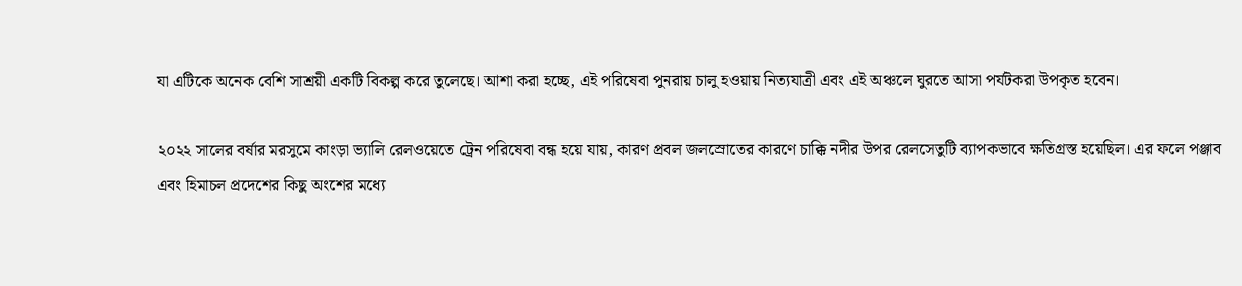যা এটিকে অনেক বেশি সাশ্রয়ী একটি বিকল্প করে তুলেছে। আশা করা হচ্ছে, এই পরিষেবা পুনরায় চালু হওয়ায় নিত্যযাত্রী এবং এই অঞ্চলে ঘুরতে আসা পর্যটকরা উপকৃত হবেন।

২০২২ সালের বর্ষার মরসুমে কাংড়া ভ্যালি রেলওয়েতে ট্রেন পরিষেবা বন্ধ হয়ে যায়, কারণ প্রবল জলস্রোতের কারণে চাক্কি নদীর উপর রেলসেতুটি ব্যাপকভাবে ক্ষতিগ্রস্ত হয়েছিল। এর ফলে পঞ্জাব এবং হিমাচল প্রদেশের কিছু অংশের মধ্যে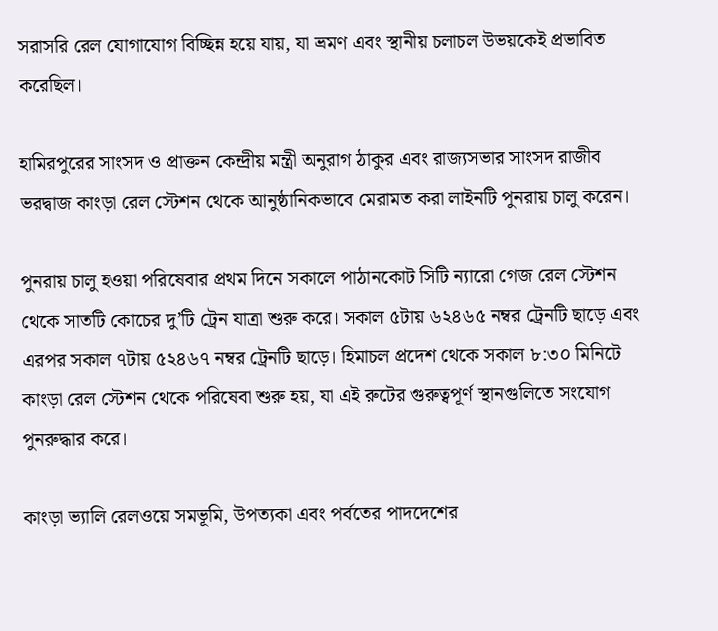সরাসরি রেল যোগাযোগ বিচ্ছিন্ন হয়ে যায়, যা ভ্রমণ এবং স্থানীয় চলাচল উভয়কেই প্রভাবিত করেছিল।

হামিরপুরের সাংসদ ও প্রাক্তন কেন্দ্রীয় মন্ত্রী অনুরাগ ঠাকুর এবং রাজ্যসভার সাংসদ রাজীব ভরদ্বাজ কাংড়া রেল স্টেশন থেকে আনুষ্ঠানিকভাবে মেরামত করা লাইনটি পুনরায় চালু করেন।

পুনরায় চালু হওয়া পরিষেবার প্রথম দিনে সকালে পাঠানকোট সিটি ন্যারো গেজ রেল স্টেশন থেকে সাতটি কোচের দু’টি ট্রেন যাত্রা শুরু করে। সকাল ৫টায় ৬২৪৬৫ নম্বর ট্রেনটি ছাড়ে এবং এরপর সকাল ৭টায় ৫২৪৬৭ নম্বর ট্রেনটি ছাড়ে। হিমাচল প্রদেশ থেকে সকাল ৮:৩০ মিনিটে কাংড়া রেল স্টেশন থেকে পরিষেবা শুরু হয়, যা এই রুটের গুরুত্বপূর্ণ স্থানগুলিতে সংযোগ পুনরুদ্ধার করে।

কাংড়া ভ্যালি রেলওয়ে সমভূমি, উপত্যকা এবং পর্বতের পাদদেশের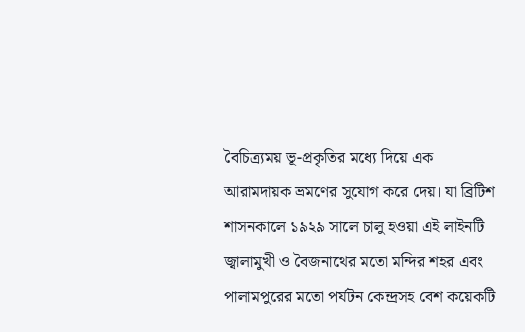বৈচিত্র্যময় ভূ-প্রকৃতির মধ্যে দিয়ে এক আরামদায়ক ভ্রমণের সুযোগ করে দেয়। যা ব্রিটিশ শাসনকালে ১৯২৯ সালে চালু হওয়া এই লাইনটি জ্বালামুখী ও বৈজনাথের মতো মন্দির শহর এবং পালামপুরের মতো পর্যটন কেন্দ্রসহ বেশ কয়েকটি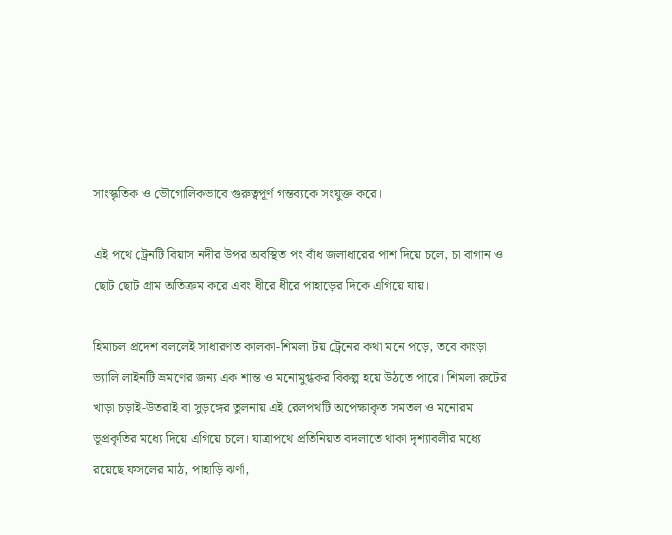সাংস্কৃতিক ও ভৌগোলিকভাবে গুরুত্বপূর্ণ গন্তব্যকে সংযুক্ত করে।

এই পথে ট্রেনটি বিয়াস নদীর উপর অবস্থিত পং বাঁধ জলাধারের পাশ দিয়ে চলে, চা বাগান ও ছোট ছোট গ্রাম অতিক্রম করে এবং ধীরে ধীরে পাহাড়ের দিকে এগিয়ে যায়।

হিমাচল প্রদেশ বললেই সাধারণত কালকা-শিমলা টয় ট্রেনের কথা মনে পড়ে, তবে কাংড়া ভ্যালি লাইনটি ভ্রমণের জন্য এক শান্ত ও মনোমুগ্ধকর বিকল্প হয়ে উঠতে পারে। শিমলা রুটের খাড়া চড়াই-উতরাই বা সুড়ঙ্গের তুলনায় এই রেলপথটি অপেক্ষাকৃত সমতল ও মনোরম ভূপ্রকৃতির মধ্যে দিয়ে এগিয়ে চলে। যাত্রাপথে প্রতিনিয়ত বদলাতে থাকা দৃশ্যাবলীর মধ্যে রয়েছে ফসলের মাঠ, পাহাড়ি ঝর্ণা,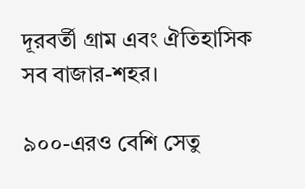দূরবর্তী গ্রাম এবং ঐতিহাসিক সব বাজার-শহর।

৯০০-এরও বেশি সেতু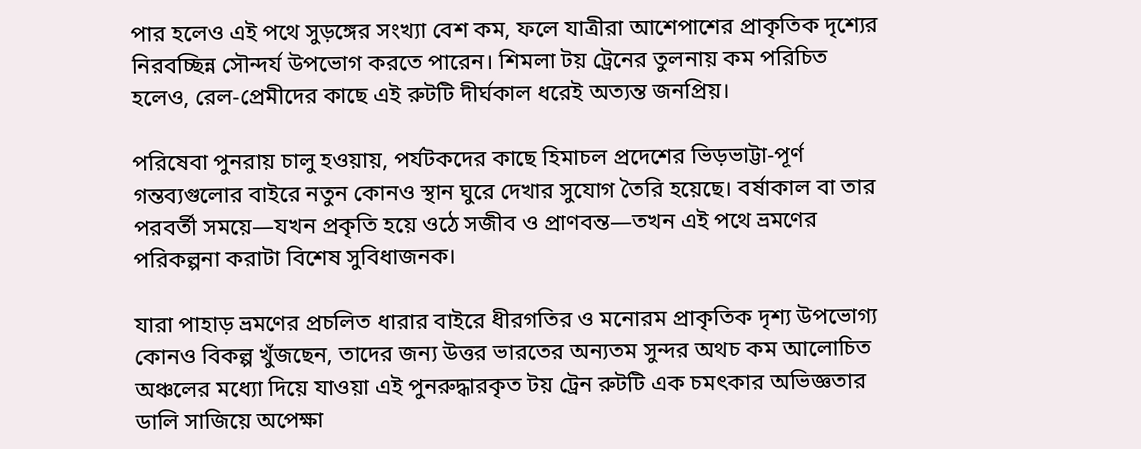পার হলেও এই পথে সুড়ঙ্গের সংখ্যা বেশ কম, ফলে যাত্রীরা আশেপাশের প্রাকৃতিক দৃশ্যের নিরবচ্ছিন্ন সৌন্দর্য উপভোগ করতে পারেন। শিমলা টয় ট্রেনের তুলনায় কম পরিচিত হলেও, রেল-প্রেমীদের কাছে এই রুটটি দীর্ঘকাল ধরেই অত্যন্ত জনপ্রিয়।

পরিষেবা পুনরায় চালু হওয়ায়, পর্যটকদের কাছে হিমাচল প্রদেশের ভিড়ভাট্টা-পূর্ণ গন্তব্যগুলোর বাইরে নতুন কোনও স্থান ঘুরে দেখার সুযোগ তৈরি হয়েছে। বর্ষাকাল বা তার পরবর্তী সময়ে—যখন প্রকৃতি হয়ে ওঠে সজীব ও প্রাণবন্ত—তখন এই পথে ভ্রমণের পরিকল্পনা করাটা বিশেষ সুবিধাজনক।

যারা পাহাড় ভ্রমণের প্রচলিত ধারার বাইরে ধীরগতির ও মনোরম প্রাকৃতিক দৃশ্য উপভোগ্য কোনও বিকল্প খুঁজছেন, তাদের জন্য উত্তর ভারতের অন্যতম সুন্দর অথচ কম আলোচিত অঞ্চলের মধ্যো দিয়ে যাওয়া এই পুনরুদ্ধারকৃত টয় ট্রেন রুটটি এক চমৎকার অভিজ্ঞতার ডালি সাজিয়ে অপেক্ষা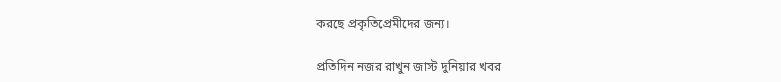করছে প্রকৃতিপ্রেমীদের জন্য।

প্রতিদিন নজর রাখুন জাস্ট দুনিয়ার খবর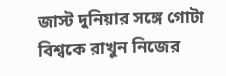জাস্ট দুনিয়ার সঙ্গে গোটা বিশ্বকে রাখুন নিজের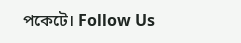পকেটে। Follow Us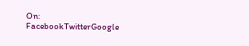On: FacebookTwitterGoogle